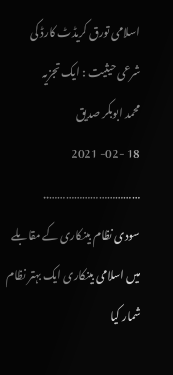اسلامی تورق کریڈٹ کارڈ کی شرعی حیثیت : ایک تجزیہ
محمد ابوبکر صدیق
18 -02- 2021
……………………………..
سودی نظام بینکاری کے مقابلے میں اسلامی بینکاری ایک بہتر نظام شمار کیا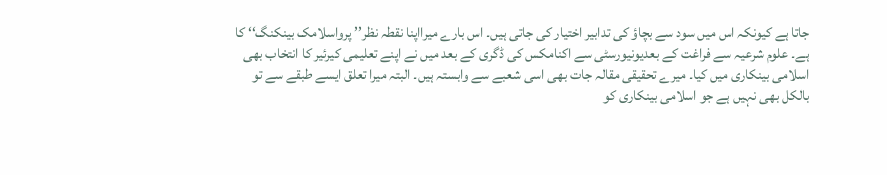جاتا ہے کیونکہ اس میں سود سے بچاؤ کی تدابیر اختیار کی جاتی ہیں۔ اس بارے میرااپنا نقطہ نظر’’ پرواسلامک بینکنگ‘‘ کا ہے۔ علوم شرعیہ سے فراغت کے بعدیونیورسٹی سے اکنامکس کی ڈگری کے بعد میں نے اپنے تعلیمی کیرئیر کا انتخاب بھی اسلامی بینکاری میں کیا۔ میرے تحقیقی مقالہ جات بھی اسی شعبے سے وابستہ ہیں۔ البتہ میرا تعلق ایسے طبقے سے تو بالکل بھی نہیں ہے جو اسلامی بینکاری کو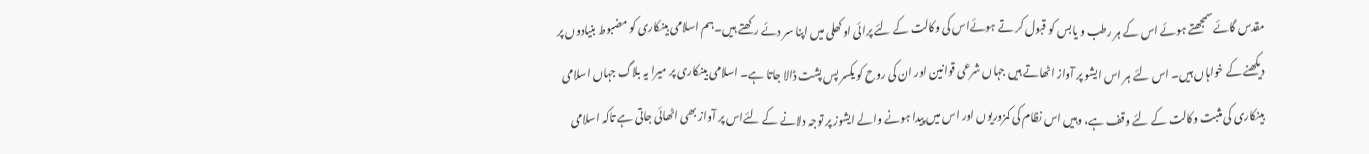مقدس گائے سمجھتے ہوئے اس کے ہر رطب و یابس کو قبول کر تے ہوئےاس کی وکالت کے لئے پرائی اوکھلی میں اپنا سر دئے رکھتے ہیں۔ہم اسلامی بینکاری کو مضبوط بنیادوں پر دیکھنے کے خواہاں ہیں۔ اس لئے ہر اس ایشو پر آواز اٹھاتے ہیں جہاں شرعی قوانین اور ان کی روح کو یکسر پس پشت ڈالا جاتا ہے۔ اسلامی بینکاری پر میرا یہ بلاگ جہاں اسلامی بینکاری کی مثبت وکالت کے لئے وقف ہے، وہیں اس نظام کی کمزوریوں اور اس میں پیدا ہونے والے ایشوز پر توجہ دلانے کے لئےاس پر آواز بھی اٹھائی جاتی ہے تاکہ اسلامی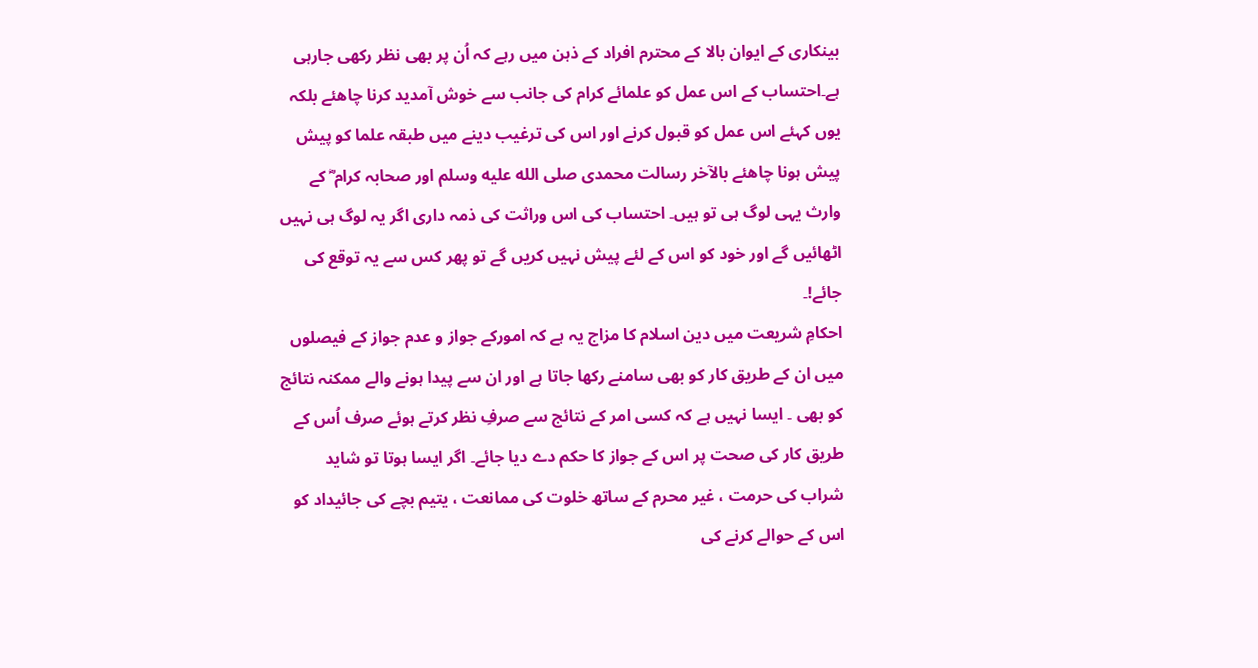بینکاری کے ایوان بالا کے محترم افراد کے ذہن میں رہے کہ اُن پر بھی نظر رکھی جارہی ہے۔احتساب کے اس عمل کو علمائے کرام کی جانب سے خوش آمدید کرنا چاھئے بلکہ یوں کہئے اس عمل کو قبول کرنے اور اس کی ترغیب دینے میں طبقہ علما کو پیش پیش ہونا چاھئے بالآخر رسالت محمدی صلى الله عليه وسلم اور صحابہ کرام ؓ کے وارث یہی لوگ ہی تو ہیں۔ احتساب کی اس وراثت کی ذمہ داری اگر یہ لوگ ہی نہیں اٹھائیں گے اور خود کو اس کے لئے پیش نہیں کریں گے تو پھر کس سے یہ توقع کی جائے!۔
احکامِ شریعت میں دین اسلام کا مزاج یہ ہے کہ امورکے جواز و عدم جواز کے فیصلوں میں ان کے طریق کار کو بھی سامنے رکھا جاتا ہے اور ان سے پیدا ہونے والے ممکنہ نتائج کو بھی ۔ ایسا نہیں ہے کہ کسی امر کے نتائج سے صرفِ نظر کرتے ہوئے صرف اُس کے طریق کار کی صحت پر اس کے جواز کا حکم دے دیا جائے۔ اگر ایسا ہوتا تو شاید شراب کی حرمت ، غیر محرم کے ساتھ خلوت کی ممانعت ، یتیم بچے کی جائیداد کو اس کے حوالے کرنے کی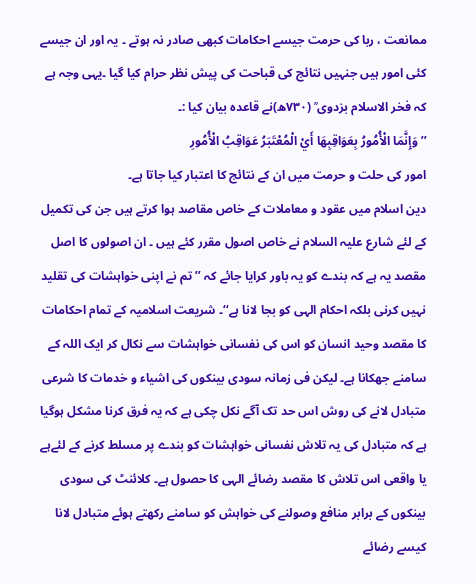ممانعت ، ربا کی حرمت جیسے احکامات کبھی صادر نہ ہوتے ۔ یہ اور ان جیسے کئی امور ہیں جنہیں نتائج کی قباحت کی پیش نظر حرام کیا گیا ۔یہی وجہ ہے کہ فخر الاسلام بزدوی ؒ (۷۳۰ھ)نے قاعدہ بیان کیا :۔
’’ وَإِنَّمَا الْأُمُورُ بِعَوَاقِبِهَا أَيْ الْمُعْتَبَرُ عَوَاقِبُ الْأُمُورِ
امور کی حلت و حرمت میں ان کے نتائج کا اعتبار کیا جاتا ہے۔
دین اسلام میں عقود و معاملات کے خاص مقاصد ہوا کرتے ہیں جن کی تکمیل کے لئے شارع علیہ السلام نے خاص اصول مقرر کئے ہیں ۔ ان اصولوں کا اصل مقصد یہ ہے کہ بندے کو یہ باور کرایا جائے کہ ’’تم نے اپنی خواہشات کی تقلید نہیں کرنی بلکہ احکام الہی کو بجا لانا ہے‘‘۔ شریعت اسلامیہ کے تمام احکامات کا مقصد وحید انسان کو اس کی نفسانی خواہشات سے نکال کر ایک اللہ کے سامنے جھکانا ہے۔ لیکن فی زمانہ سودی بینکوں کی اشیاء و خدمات کا شرعی متبادل لانے کی روش اس حد تک آگے نکل چکی ہے کہ یہ فرق کرنا مشکل ہوگیا ہے کہ متبادل کی یہ تلاش نفسانی خواہشات کو بندے پر مسلط کرنے کے لئےہے یا واقعی اس تلاش کا مقصد رضائے الہی کا حصول ہے۔ کلائنٹ کی سودی بینکوں کے برابر منافع وصولنے کی خواہش کو سامنے رکھتے ہوئے متبادل لانا کیسے رضائے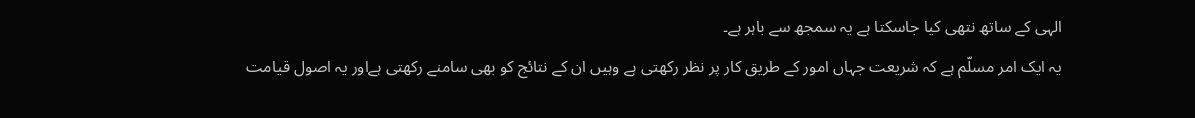الہی کے ساتھ نتھی کیا جاسکتا ہے یہ سمجھ سے باہر ہے۔
یہ ایک امر مسلّم ہے کہ شریعت جہاں امور کے طریق کار پر نظر رکھتی ہے وہیں ان کے نتائج کو بھی سامنے رکھتی ہےاور یہ اصول قیامت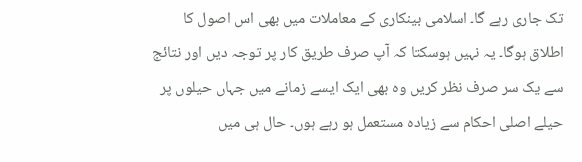تک جاری رہے گا۔ اسلامی بینکاری کے معاملات میں بھی اس اصول کا اطلاق ہوگا۔ یہ نہیں ہوسکتا کہ آپ صرف طریق کار پر توجہ دیں اور نتائج سے یک سر صرف نظر کریں وہ بھی ایک ایسے زمانے میں جہاں حیلوں پر حیلے اصلی احکام سے زیادہ مستعمل ہو رہے ہوں۔ حال ہی میں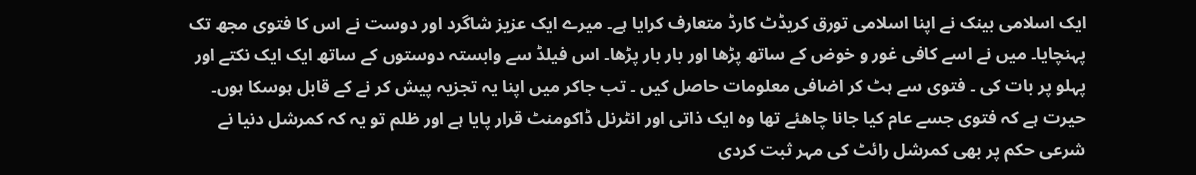ایک اسلامی بینک نے اپنا اسلامی تورق کریڈٹ کارڈ متعارف کرایا ہے۔ میرے ایک عزیز شاگرد اور دوست نے اس کا فتوی مجھ تک پہنچایا۔ میں نے اسے کافی غور و خوض کے ساتھ پڑھا اور بار بار پڑھا۔ اس فیلڈ سے وابستہ دوستوں کے ساتھ ایک ایک نکتے اور پہلو پر بات کی ۔ فتوی سے ہٹ کر اضافی معلومات حاصل کیں ۔ تب جاکر میں اپنا یہ تجزیہ پیش کر نے کے قابل ہوسکا ہوں۔ حیرت ہے کہ فتوی جسے عام کیا جانا چاھئے تھا وہ ایک ذاتی اور انٹرنل ڈاکومنٹ قرار پایا ہے اور ظلم تو یہ کہ کمرشل دنیا نے شرعی حکم پر بھی کمرشل رائٹ کی مہر ثبت کردی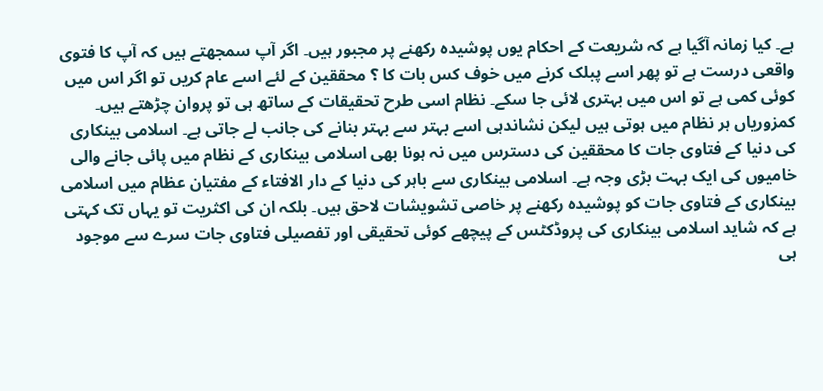ہے۔ کیا زمانہ آگیا ہے کہ شریعت کے احکام یوں پوشیدہ رکھنے پر مجبور ہیں۔ اگر آپ سمجھتے ہیں کہ آپ کا فتوی واقعی درست ہے تو پھر اسے پبلک کرنے میں خوف کس بات کا ؟ محققین کے لئے اسے عام کریں تو اگر اس میں کوئی کمی ہے تو اس میں بہتری لائی جا سکے۔ نظام اسی طرح تحقیقات کے ساتھ ہی تو پروان چڑھتے ہیں۔ کمزوریاں ہر نظام میں ہوتی ہیں لیکن نشاندہی اسے بہتر سے بہتر بنانے کی جانب لے جاتی ہے۔ اسلامی بینکاری کی دنیا کے فتاوی جات کا محققین کی دسترس میں نہ ہونا بھی اسلامی بینکاری کے نظام میں پائی جانے والی خامیوں کی ایک بہت بڑی وجہ ہے۔ اسلامی بینکاری سے باہر کی دنیا کے دار الافتاء کے مفتیان عظام میں اسلامی بینکاری کے فتاوی جات کو پوشیدہ رکھنے پر خاصی تشویشات لاحق ہیں۔ بلکہ ان کی اکثریت تو یہاں تک کہتی ہے کہ شاید اسلامی بینکاری کی پروڈکٹس کے پیچھے کوئی تحقیقی اور تفصیلی فتاوی جات سرے سے موجود ہی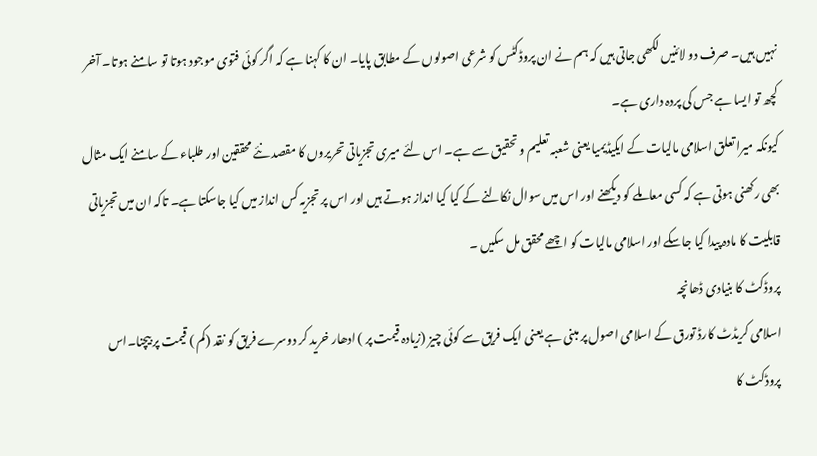نہیں ہیں۔ صرف دو لائنیں لکھی جاتی ہیں کہ ہم نے ان پروڈکٹس کو شرعی اصولوں کے مطابق پایا۔ ان کا کہنا ہے کہ اگر کوئی فتوی موجود ہوتا تو سامنے ہوتا۔ آخر کچھ تو ایسا ہے جس کی پردہ داری ہے۔
کیونکہ میرا تعلق اسلامی مالیات کے ایکیڈیمیا یعنی شعبہ تعلیم و تحقیق سے ہے۔ اس لئے میری تجزیاتی تحریروں کا مقصد نئے محققین اور طلباء کے سامنے ایک مثال بھی رکھنی ہوتی ہے کہ کسی معاملے کو دیکھنے اور اس میں سوال نکالنے کے کیا کیا انداز ہوتے ہیں اور اس پر تجزیہ کس انداز میں کیا جاسکتا ہے۔ تاکہ ان میں تجزیاتی قابلیت کا مادہ پیدا کیا جاسکے اور اسلامی مالیات کو اچھے محقق مل سکیں ۔
پروڈکٹ کا بنیادی ڈھانچہ
اسلامی کریڈٹ کارڈ تورق کے اسلامی اصول پر مبنی ہے یعنی ایک فریق سے کوئی چیز (زیادہ قیمت پر ) ادھار خرید کر دوسرے فریق کو نقد (کم ) قیمت پر بیچنا۔اس پروڈکٹ کا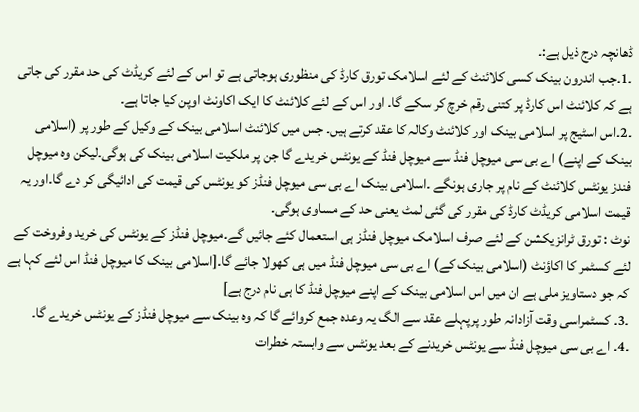ڈھانچہ درج ذیل ہے:۔
۔1۔جب اندرون بینک کسی کلائنٹ کے لئے اسلامک تورق کارڈ کی منظوری ہوجاتی ہے تو اس کے لئے کریڈٹ کی حد مقرر کی جاتی ہے کہ کلائنٹ اس کارڈ پر کتنی رقم خرچ کر سکے گا۔ اور اس کے لئے کلائنٹ کا ایک اکاونٹ اوپن کیا جاتا ہے۔
۔2۔اس اسٹیج پر اسلامی بینک اور کلائنٹ وکالہ کا عقد کرتے ہیں۔ جس میں کلائنٹ اسلامی بینک کے وکیل کے طور پر (اسلامی بینک کے اپنے) اے بی سی میوچل فنڈ سے میوچل فنڈ کے یونٹس خریدے گا جن پر ملکیت اسلامی بینک کی ہوگی۔لیکن وہ میوچل فندز یونٹس کلائنٹ کے نام پر جاری ہونگے ۔اسلامی بینک اے بی سی میوچل فنڈز کو یونٹس کی قیمت کی ادائیگی کر دے گا۔اور یہ قیمت اسلامی کریڈٹ کارڈ کی مقرر کی گئی لمٹ یعنی حد کے مساوی ہوگی۔
نوٹ : تورق ٹرانزیکشن کے لئے صرف اسلامک میوچل فنڈز ہی استعمال کئے جائیں گے۔میوچل فنڈز کے یونٹس کی خرید وفروخت کے لئے کسٹمر کا اکاؤنٹ (اسلامی بینک کے) اے بی سی میوچل فنڈ میں ہی کھولا جائے گا۔[اسلامی بینک کا میوچل فنڈ اس لئے کہا ہے کہ جو دستاویز ملی ہے ان میں اس اسلامی بینک کے اپنے میوچل فنڈ کا ہی نام درج ہے]
۔3۔ کسٹمراسی وقت آزادانہ طور پرپہلے عقد سے الگ یہ وعدہ جمع کروائے گا کہ وہ بینک سے میوچل فنڈز کے یونٹس خریدے گا۔
۔4۔ اے بی سی میوچل فنڈ سے یونٹس خریدنے کے بعد یونٹس سے وابستہ خطرات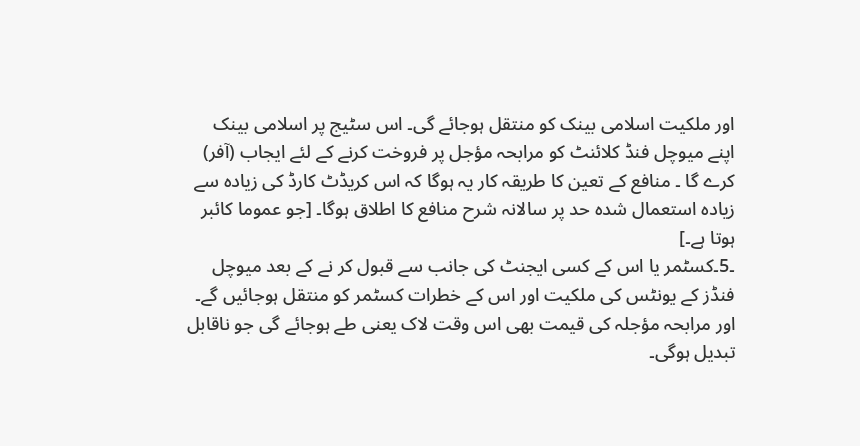اور ملکیت اسلامی بینک کو منتقل ہوجائے گی۔ اس سٹیج پر اسلامی بینک اپنے میوچل فنڈ کلائنٹ کو مرابحہ مؤجل پر فروخت کرنے کے لئے ایجاب (آفر) کرے گا ۔ منافع کے تعین کا طریقہ کار یہ ہوگا کہ اس کریڈٹ کارڈ کی زیادہ سے زیادہ استعمال شدہ حد پر سالانہ شرح منافع کا اطلاق ہوگا۔ [جو عموما کائبر ہوتا ہے۔]
۔5۔کسٹمر یا اس کے کسی ایجنٹ کی جانب سے قبول کر نے کے بعد میوچل فنڈز کے یونٹس کی ملکیت اور اس کے خطرات کسٹمر کو منتقل ہوجائیں گے۔ اور مرابحہ مؤجلہ کی قیمت بھی اس وقت لاک یعنی طے ہوجائے گی جو ناقابل تبدیل ہوگی۔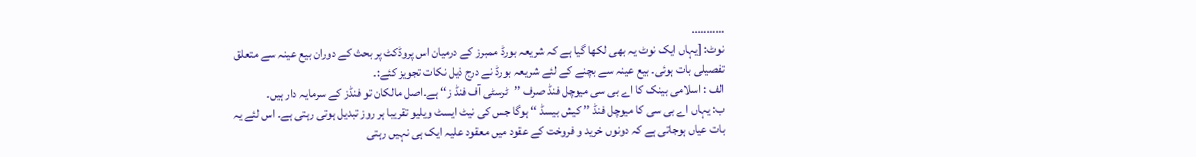………..
نوٹ: [یہاں ایک نوٹ یہ بھی لکھا گیا ہے کہ شریعہ بورڈ ممبرز کے درمیان اس پروڈکٹ پر بحث کے دوران بیع عینہ سے متعلق تفصیلی بات ہوئی۔ بیع عینہ سے بچنے کے لئے شریعہ بورڈ نے درج ذیل نکات تجویز کئے:۔
الف : اسلامی بینک کا اے بی سی میوچل فنڈ صرف ’’ٹرسٹی آف فنڈ ز‘‘ ہے۔اصل مالکان تو فنڈز کے سرمایہ دار ہیں۔
ب: یہاں اے بی سی کا میوچل فنڈ ’’ کیش بیسڈ ‘‘ ہوگا جس کی نیٹ ایسٹ ویلیو تقریبا ہر روز تبدیل ہوتی رہتی ہے۔ اس لئے یہ بات عیاں ہوجاتی ہے کہ دونوں خرید و فروخت کے عقود میں معقود علیہ ایک ہی نہیں رہتی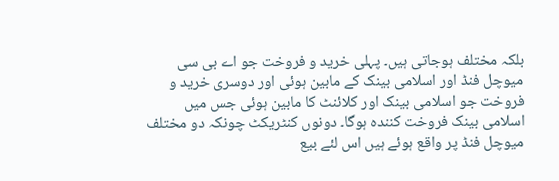بلکہ مختلف ہوجاتی ہیں۔ پہلی خرید و فروخت جو اے بی سی میوچل فنڈ اور اسلامی بینک کے مابین ہوئی اور دوسری خرید و فروخت جو اسلامی بینک اور کلائنٹ کا مابین ہوئی جس میں اسلامی بینک فروخت کنندہ ہوگا۔ دونوں کنٹریکٹ چونکہ دو مختلف میوچل فنڈ پر واقع ہوئے ہیں اس لئے بیع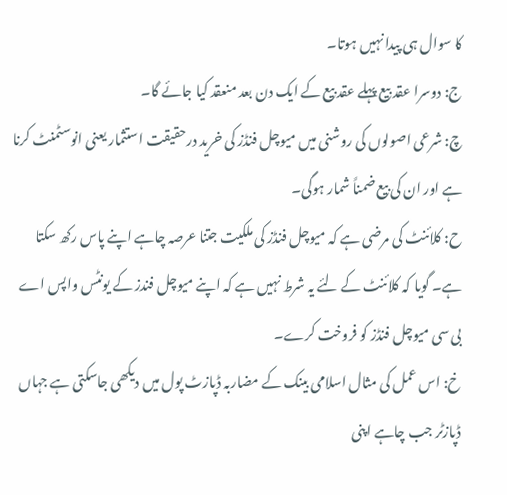کا سوال ہی پیدا نہیں ہوتا۔
ج: دوسرا عقد بیع پہلے عقد بیع کے ایک دن بعد منعقد کیا جائے گا۔
چ: شرعی اصولوں کی روشنی میں میوچل فنڈز کی خرید درحقیقت استثمار یعنی انوسٹمنٹ کرنا ہے اور ان کی بیع ضمناً شمار ہوگی۔
ح: کلائنٹ کی مرضی ہے کہ میوچل فنڈز کی ملکیت جتنا عرصہ چاہے اپنے پاس رکھ سکتا ہے۔ گویا کہ کلائنٹ کے لئے یہ شرط نہیں ہے کہ اپنے میوچل فندز کے یونٹس واپس اے بی سی میوچل فنڈز کو فروخت کرے۔
خ: اس عمل کی مثال اسلامی بینک کے مضاربہ ڈپازٹ پول میں دیکھی جاسکتی ہے جہاں ڈپازٹر جب چاہے اپنی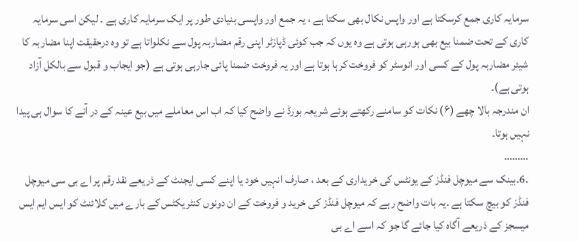سرمایہ کاری جمع کرسکتا ہے اور واپس نکال بھی سکتا ہے ، یہ جمع اور واپسی بنیادی طور پر ایک سرمایہ کاری ہے ۔ لیکن اسی سرمایہ کاری کے تحت ضمنا بیع بھی ہورہی ہوتی ہے وہ یوں کہ جب کوئی ڈپازٹر اپنی رقم مضاربہ پول سے نکلواتا ہے تو وہ درحقیقت اپنا مضاربہ کا شیئر مضاربہ پول کے کسی اور انوسٹر کو فروخت کرہا ہوتا ہے اور یہ فروخت ضمنا پائی جارہی ہوتی ہے (جو ایجاب و قبول سے بالکل آزاد ہوتی ہے)۔
ان مندرجہ بالا چھے (۶) نکات کو سامنے رکھتے ہوئے شریعہ بورڈ نے واضح کیا کہ اب اس معاملے میں بیع عینہ کے در آنے کا سوال ہی پیدا نہیں ہوتا۔
………
۔6۔بینک سے میوچل فنڈز کے یونٹس کی خریداری کے بعد ، صارف انہیں خود یا اپنے کسی ایجنٹ کے ذریعے نقد رقم پر اے بی سی میوچل فنڈز کو بیچ سکتا ہے ۔یہ بات واضح رہے کہ میوچل فنڈز کی خرید و فروخت کے ان دونوں کنٹریکٹس کے بارے میں کلائنٹ کو ایس ایم ایس میسجز کے ذریعے آگاہ کیا جائے گا جو کہ اسے اے بی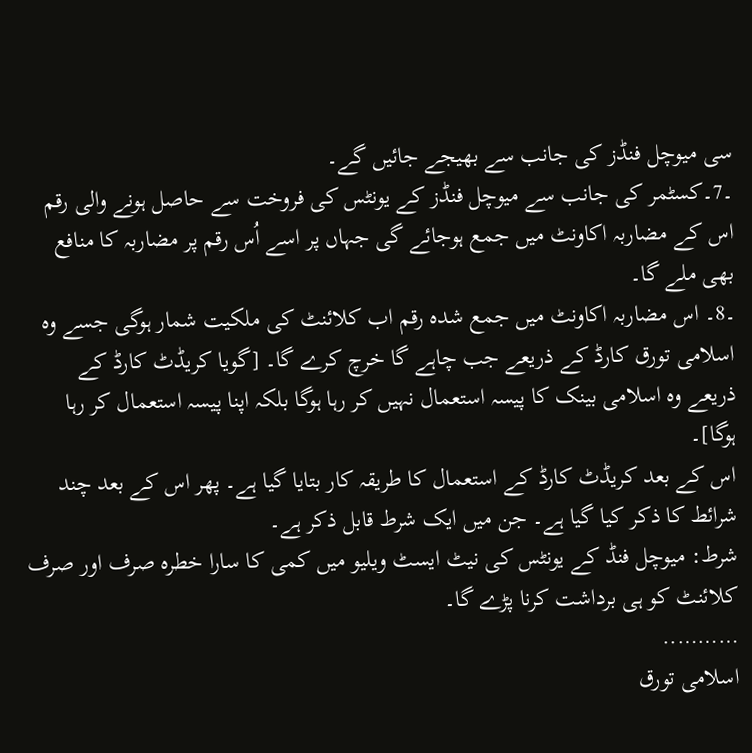سی میوچل فنڈز کی جانب سے بھیجے جائیں گے۔
۔7۔کسٹمر کی جانب سے میوچل فنڈز کے یونٹس کی فروخت سے حاصل ہونے والی رقم اس کے مضاربہ اکاونٹ میں جمع ہوجائے گی جہاں پر اسے اُس رقم پر مضاربہ کا منافع بھی ملے گا۔
۔8۔ اس مضاربہ اکاونٹ میں جمع شدہ رقم اب کلائنٹ کی ملکیت شمار ہوگی جسے وہ اسلامی تورق کارڈ کے ذریعے جب چاہے گا خرچ کرے گا۔ [گویا کریڈٹ کارڈ کے ذریعے وہ اسلامی بینک کا پیسہ استعمال نہیں کر رہا ہوگا بلکہ اپنا پیسہ استعمال کر رہا ہوگا]۔
اس کے بعد کریڈٹ کارڈ کے استعمال کا طریقہ کار بتایا گیا ہے۔ پھر اس کے بعد چند شرائط کا ذکر کیا گیا ہے۔ جن میں ایک شرط قابل ذکر ہے۔
شرط: میوچل فنڈ کے یونٹس کی نیٹ ایسٹ ویلیو میں کمی کا سارا خطرہ صرف اور صرف کلائنٹ کو ہی برداشت کرنا پڑے گا۔
………..
اسلامی تورق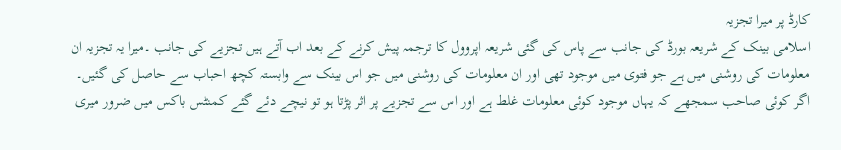کارڈ پر میرا تجزیہ
اسلامی بینک کے شریعہ بورڈ کی جانب سے پاس کی گئی شریعہ اپروول کا ترجمہ پیش کرنے کے بعد اب آتے ہیں تجزیے کی جانب ۔میرا یہ تجزیہ ان معلومات کی روشنی میں ہے جو فتوی میں موجود تھی اور ان معلومات کی روشنی میں جو اس بینک سے وابستہ کچھ احباب سے حاصل کی گئیں۔ اگر کوئی صاحب سمجھے کہ یہاں موجود کوئی معلومات غلط ہے اور اس سے تجزیے پر اثر پڑتا ہو تو نیچے دئے گئے کمنٹس باکس میں ضرور میری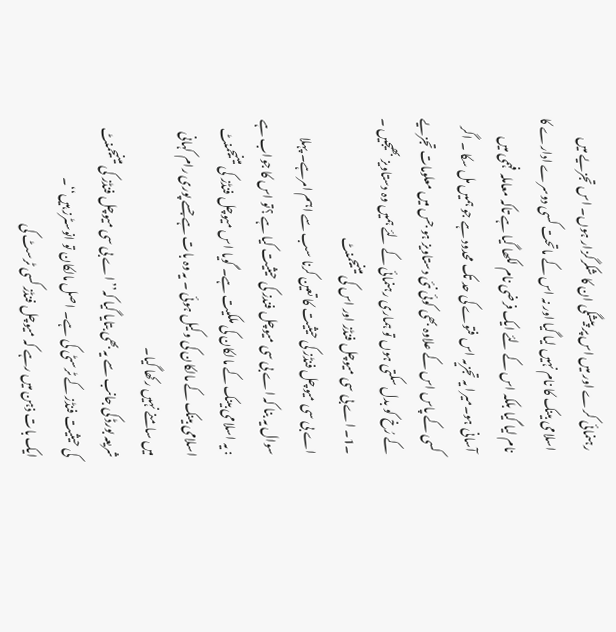رہنمائی کرے اور میں اس پر پیشگی ان کا شکرگزار ہوں۔ اس تجزیے میں اسلامی بینک کا نام نہیں لیا گیا اور نہ اس کے ماتحت کسی دوسرے ادارے کا نام لیا گیا بلکہ اس کے لئے ایک فرضی نام لکھا گیا ہے تاکہ معاملہ فہمی میں آسانی ہو۔میرا یہ تجزیہ اس فتوے کی حد تک محدود ہے جو ہمیں مل سکا ۔ اگر کسی کے پاس اس کے علاوہ بھی کوئی نئی دستاویز ہو جس میں معلومات تجزیے کے رُخ کو بدل سکتی ہوں تو ہماری رہنمائی کے لئے ہمیں وہ دستاویز بھیجیں ۔
۔1۔ اے بی سی میوچل فنڈز اور اس کی مینیجمنٹ
اے بی سی میوچل فنڈز کی حیثیت کا تعین کرنا سب سے اہم امرہے۔ پہلا سوال یہ بنا کہ اے بی سی میوچل فندز کی حیثیت کیا ہے ؟تو اس کا جواب ہے : یہ اسلامی بینک کے مالکان کی ملکیت ہے۔ گویا اس میوچل فنڈز کی مینیجمنٹ اسلامی بینک کے مالکان کی وکیل ہوئی ۔ یہ وہ بات ہے جسے پوری رام کہانی میں سامنے نہیں رکھا گیا۔
شریعہ بورڈ کی جانب سے یہ بھی بتایا گیا کہ’’ اے بی سی میوچل فنڈز کی مینیجمنٹ کی حیثیت فنڈز کے ٹرسٹی کی ہے۔ اصل مالکان تو انوسٹرز ہیں‘‘۔
ایک بات ذہن میں رہے کہ میوچل فنڈز کسی ٹرسٹ کی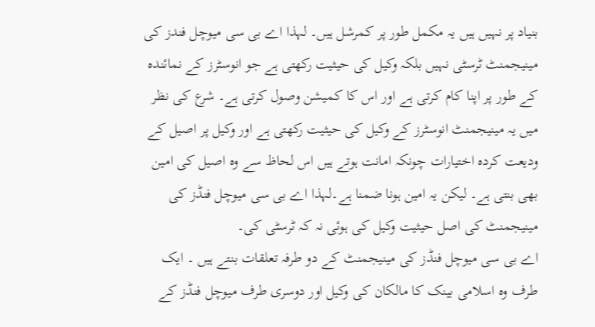بنیاد پر نہیں ہیں یہ مکمل طور پر کمرشل ہیں۔ لہذا اے بی سی میوچل فندز کی مینیجمنٹ ٹرسٹی نہیں بلکہ وکیل کی حیثیت رکھتی ہے جو انوسٹرز کے نمائندہ کے طور پر اپنا کام کرتی ہے اور اس کا کمیشن وصول کرتی ہے۔ شرع کی نظر میں یہ مینیجمنٹ انوسٹرز کے وکیل کی حیثیت رکھتی ہے اور وکیل پر اصیل کے ودیعت کردہ اختیارات چونکہ امانت ہوتے ہیں اس لحاظ سے وہ اصیل کی امین بھی بنتی ہے۔ لیکن یہ امین ہونا ضمنا ہے۔لہذا اے بی سی میوچل فنڈز کی مینیجمنٹ کی اصل حیثیت وکیل کی ہوئی نہ کہ ٹرسٹی کی۔
اے بی سی میوچل فنڈز کی مینیجمنٹ کے دو طرفہ تعلقات بنتے ہیں ۔ ایک طرف وہ اسلامی بینک کا مالکان کی وکیل اور دوسری طرف میوچل فنڈز کے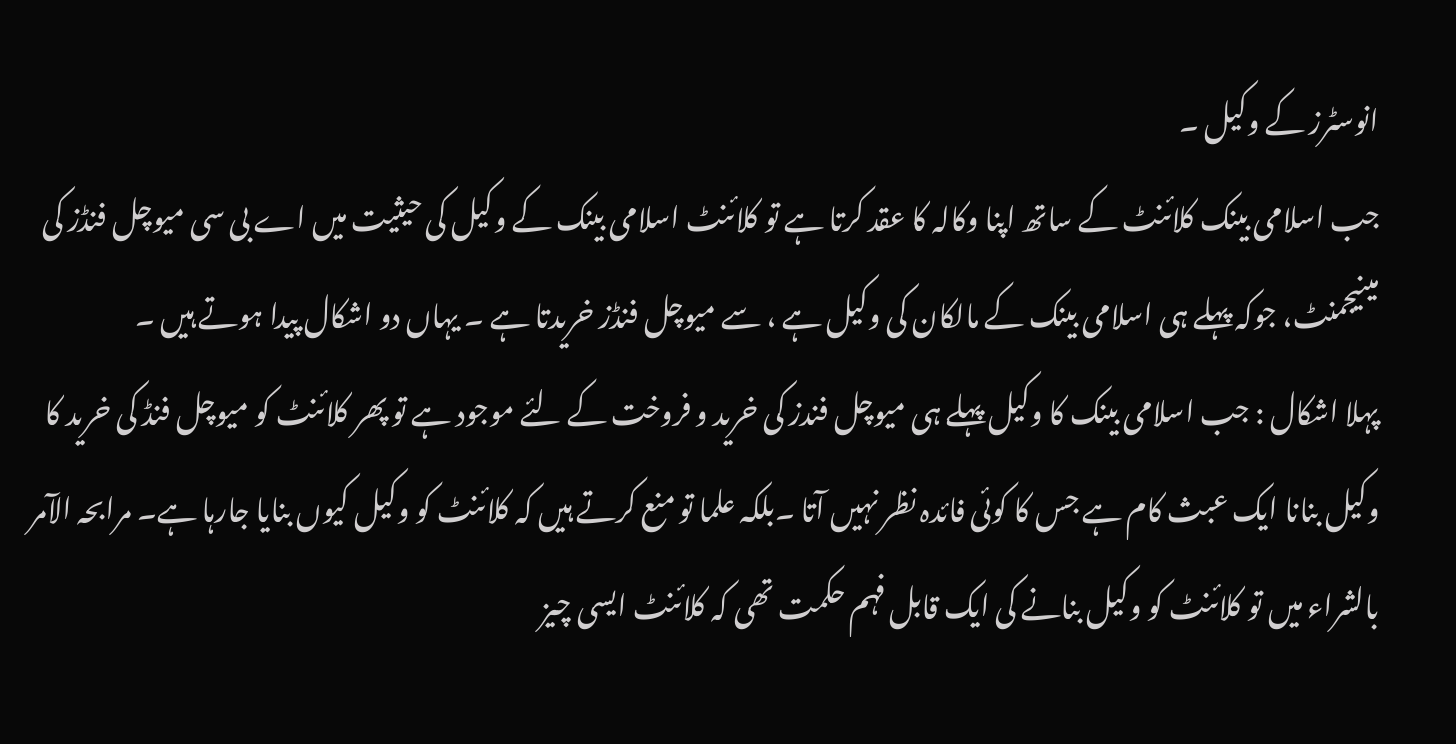انوسٹرز کے وکیل ۔
جب اسلامی بینک کلائنٹ کے ساتھ اپنا وکالہ کا عقد کرتا ہے تو کلائنٹ اسلامی بینک کے وکیل کی حیثیت میں اے بی سی میوچل فنڈز کی مینیجمنٹ، جوکہ پہلے ہی اسلامی بینک کے مالکان کی وکیل ہے ، سے میوچل فنڈز خریدتا ہے ۔ یہاں دو اشکال پیدا ہوتے ہیں ۔
پہلا اشکال : جب اسلامی بینک کا وکیل پہلے ہی میوچل فندز کی خرید و فروخت کے لئے موجود ہے تو پھر کلائنٹ کو میوچل فنڈ کی خرید کا وکیل بنانا ایک عبث کام ہے جس کا کوئی فائدہ نظر نہیں آتا ۔بلکہ علما تو منع کرتے ہیں کہ کلائنٹ کو وکیل کیوں بنایا جارہا ہے۔ مرابحہ الآمر بالشراء میں تو کلائنٹ کو وکیل بنانے کی ایک قابل فہم حکمت تھی کہ کلائنٹ ایسی چیز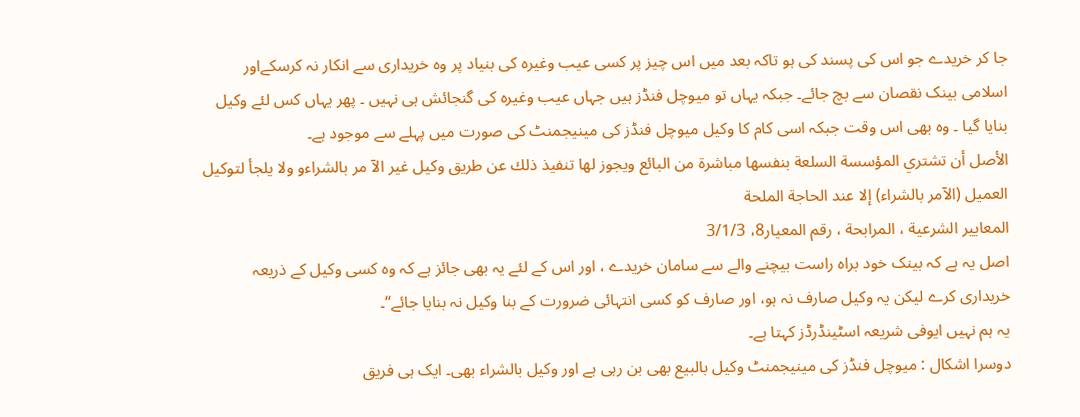جا کر خریدے جو اس کی پسند کی ہو تاکہ بعد میں اس چیز پر کسی عیب وغیرہ کی بنیاد پر وہ خریداری سے انکار نہ کرسکےاور اسلامی بینک نقصان سے بچ جائے۔ جبکہ یہاں تو میوچل فنڈز ہیں جہاں عیب وغیرہ کی گنجائش ہی نہیں ۔ پھر یہاں کس لئے وکیل بنایا گیا ۔ وہ بھی اس وقت جبکہ اسی کام کا وکیل میوچل فنڈز کی مینیجمنٹ کی صورت میں پہلے سے موجود ہے۔
الأصل أن تشتري المؤسسة السلعة بنفسها مباشرة من البائع ويجوز لها تنفيذ ذلك عن طريق وكيل غير الآ مر بالشراءو ولا يلجأ لتوكيل العميل (الآمر بالشراء) إلا عند الحاجة الملحة
المعايير الشرعية ، المرابحة ، رقم المعيار8، 3/1/3
اصل یہ ہے کہ بینک خود براہ راست بیچنے والے سے سامان خریدے ، اور اس کے لئے یہ بھی جائز ہے کہ وہ کسی وکیل کے ذریعہ خریداری کرے لیکن یہ وکیل صارف نہ ہو، اور صارف کو کسی انتہائی ضرورت کے بنا وکیل نہ بنایا جائے‘‘۔
یہ ہم نہیں ایوفی شریعہ اسٹینڈرڈز کہتا ہے۔
دوسرا اشکال : میوچل فنڈز کی مینیجمنٹ وکیل بالبیع بھی بن رہی ہے اور وکیل بالشراء بھی۔ ایک ہی فریق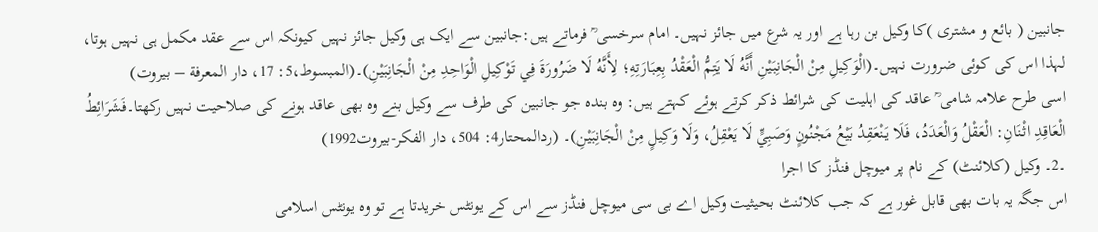جانبین ( بائع و مشتری )کا وکیل بن رہا ہے اور یہ شرع میں جائز نہیں۔ امام سرخسی ؒ فرماتے ہیں:جانبین سے ایک ہی وکیل جائز نہیں کیونکہ اس سے عقد مکمل ہی نہیں ہوتا، لہذا اس کی کوئی ضرورت نہیں۔(الْوَكِيلِ مِنْ الْجَانِبَيْنِ أَنَّهُ لَا يَتِمُّ الْعَقْدُ بِعِبَارَتِهِ؛ لِأَنَّهُ لَا ضَرُورَةَ فِي تَوْكِيلِ الْوَاحِدِ مِنْ الْجَانِبَيْنِ)۔(المبسوط،5: 17، دار المعرفة – بيروت)
اسی طرح علامہ شامی ؒ عاقد کی اہلیت کی شرائط ذکر کرتے ہوئے کہتے ہیں: وہ بندہ جو جانبین کی طرف سے وکیل بنے وہ بھی عاقد ہونے کی صلاحیت نہیں رکھتا۔فَشَرَائِطُ الْعَاقِدِ اثْنَانِ: الْعَقْلُ وَالْعَدَدُ، فَلَا يَنْعَقِدُ بَيْعُ مَجْنُونٍ وَصَبِيٍّ لَا يَعْقِلُ، وَلَا وَكِيلٍ مِنْ الْجَانِبَيْنِ)۔ (ردالمحتار4: 504، دار الفكر-بيروت1992)
۔2۔ وکیل (کلائنٹ) کے نام پر میوچل فنڈز کا اجرا
اس جگہ یہ بات بھی قابل غور ہے کہ جب کلائنٹ بحیثیت وکیل اے بی سی میوچل فنڈز سے اس کے یونٹس خریدتا ہے تو وہ یونٹس اسلامی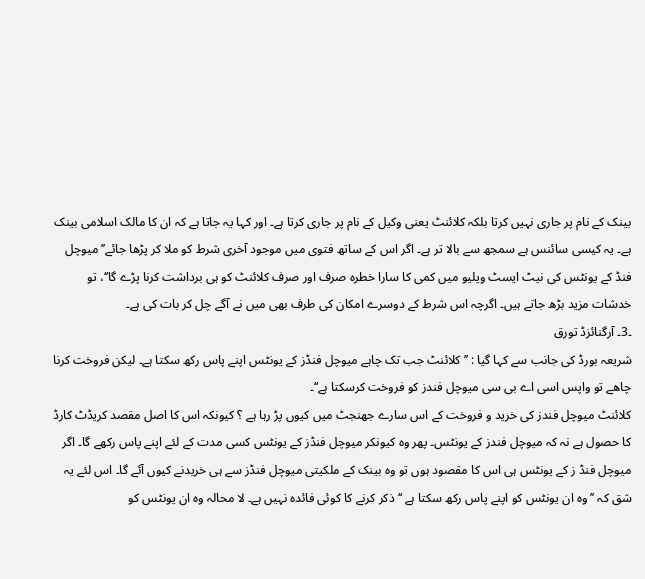بینک کے نام پر جاری نہیں کرتا بلکہ کلائنٹ یعنی وکیل کے نام پر جاری کرتا ہے۔ اور کہا یہ جاتا ہے کہ ان کا مالک اسلامی بینک ہے۔ یہ کیسی سائنس ہے سمجھ سے بالا تر ہے۔ اگر اس کے ساتھ فتوی میں موجود آخری شرط کو ملا کر پڑھا جائے’’میوچل فنڈ کے یونٹس کی نیٹ ایسٹ ویلیو میں کمی کا سارا خطرہ صرف اور صرف کلائنٹ کو ہی برداشت کرنا پڑے گا‘‘، تو خدشات مزید بڑھ جاتے ہیں۔ اگرچہ اس شرط کے دوسرے امکان کی طرف بھی میں نے آگے چل کر بات کی ہے۔
۔3۔ آرگنائزڈ تورق
شریعہ بورڈ کی جانب سے کہا گیا : ’’کلائنٹ جب تک چاہے میوچل فنڈز کے یونٹس اپنے پاس رکھ سکتا ہے۔ لیکن فروخت کرنا چاھے تو واپس اسی اے بی سی میوچل فندز کو فروخت کرسکتا ہے‘‘۔
کلائنٹ میوچل فندز کی خرید و فروخت کے اس سارے جھنجٹ میں کیوں پڑ رہا ہے ؟ کیونکہ اس کا اصل مقصد کریڈٹ کارڈ کا حصول ہے نہ کہ میوچل فندز کے یونٹس۔ پھر وہ کیونکر میوچل فنڈز کے یونٹس کسی مدت کے لئے اپنے پاس رکھے گا۔ اگر میوچل فنڈ ز کے یونٹس ہی اس کا مقصود ہوں تو وہ بینک کے ملکیتی میوچل فنڈز سے ہی خریدنے کیوں آئے گا۔ اس لئے یہ شق کہ ’’وہ ان یونٹس کو اپنے پاس رکھ سکتا ہے ‘‘ ذکر کرنے کا کوئی فائدہ نہیں ہے۔ لا محالہ وہ ان یونٹس کو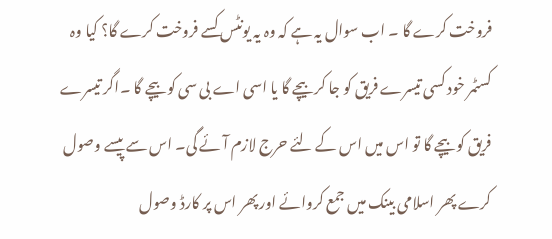فروخت کرے گا ۔ اب سوال یہ ہے کہ وہ یہ یونٹس کسے فروخت کرے گا؟ کیا وہ کسٹمر خود کسی تیسرے فریق کو جا کر بیچے گا یا اسی اے بی سی کو بیچے گا ۔اگر تیسرے فریق کو بیچے گا تو اس میں اس کے لئے حرج لازم آئے گی۔ اس سے پیسے وصول کرے پھر اسلامی بینک میں جمع کروائے اور پھر اس پر کارڈ وصول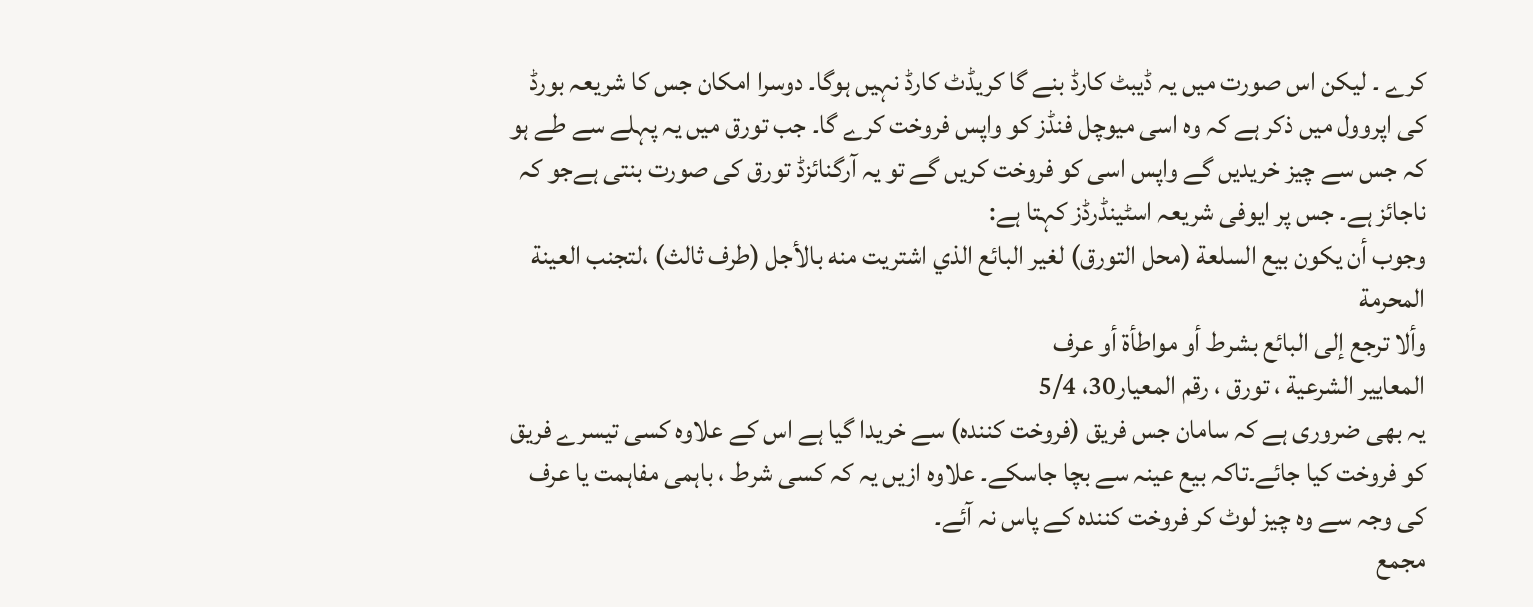کرے ۔ لیکن اس صورت میں یہ ڈیبٹ کارڈ بنے گا کریڈٹ کارڈ نہیں ہوگا۔ دوسرا امکان جس کا شریعہ بورڈ کی اپروول میں ذکر ہے کہ وہ اسی میوچل فنڈز کو واپس فروخت کرے گا۔ جب تورق میں یہ پہلے سے طے ہو کہ جس سے چیز خریدیں گے واپس اسی کو فروخت کریں گے تو یہ آرگنائزڈ تورق کی صورت بنتی ہےجو کہ ناجائز ہے۔ جس پر ایوفی شریعہ اسٹینڈرڈز کہتا ہے:
وجوب أن يكون بيع السلعة (محل التورق) لغير البائع الذي اشتريت منه بالأجل (طرف ثالث) ،لتجنب العينة المحرمة
وألا ترجع إلى البائع بشرط أو مواطأة أو عرف
المعايير الشرعية ، تورق ، رقم المعيار30، 5/4
یہ بھی ضروری ہے کہ سامان جس فریق (فروخت کنندہ) سے خریدا گیا ہے اس کے علاوہ کسی تیسرے فریق کو فروخت کیا جائے۔تاکہ بیع عینہ سے بچا جاسکے۔ علاوہ ازیں یہ کہ کسی شرط ، باہمی مفاہمت یا عرف کی وجہ سے وہ چیز لوٹ کر فروخت کنندہ کے پاس نہ آئے۔
مجمع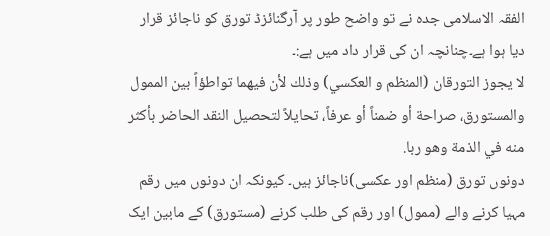الفقہ الاسلامی جدہ نے تو واضح طور پر آرگنائزڈ تورق کو ناجائز قرار دیا ہوا ہے۔چنانچہ ان کی قرار داد میں ہے:۔
لا يجوز التورقان (المنظم و العكسي) وذلك لأن فيهما تواطؤاً بين الممول والمستورق، صراحة أو ضمناً أو عرفاً، تحايلاً لتحصيل النقد الحاضر بأكثر منه في الذمة وهو ربا.
دونوں تورق (منظم اور عکسی)ناجائز ہیں۔ کیونکہ ان دونوں میں رقم مہیا کرنے والے (ممول) اور رقم کی طلب کرنے (مستورق) کے مابین ایک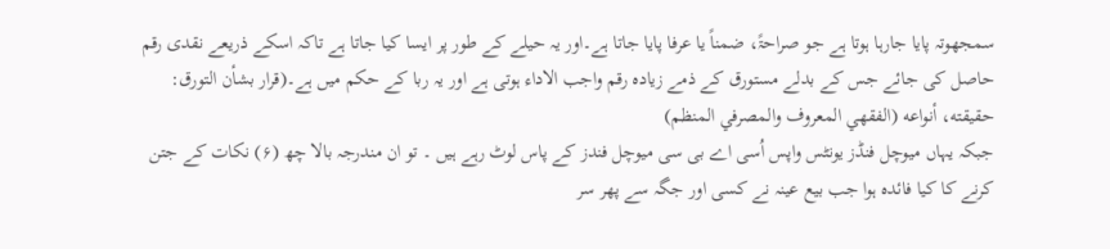سمجھوتہ پایا جارہا ہوتا ہے جو صراحۃً، ضمناً یا عرفا پایا جاتا ہے۔اور یہ حیلے کے طور پر ایسا کیا جاتا ہے تاکہ اسکے ذریعے نقدی رقم حاصل کی جائے جس کے بدلے مستورق کے ذمے زیادہ رقم واجب الاداء ہوتی ہے اور یہ ربا کے حکم میں ہے۔(قرار بشأن التورق: حقيقته، أنواعه (الفقهي المعروف والمصرفي المنظم)
جبکہ یہاں میوچل فنڈز یونٹس واپس اُسی اے بی سی میوچل فندز کے پاس لوٹ رہے ہیں ۔ تو ان مندرجہ بالا چھ (۶) نکات کے جتن کرنے کا کیا فائدہ ہوا جب بیع عینہ نے کسی اور جگہ سے پھر سر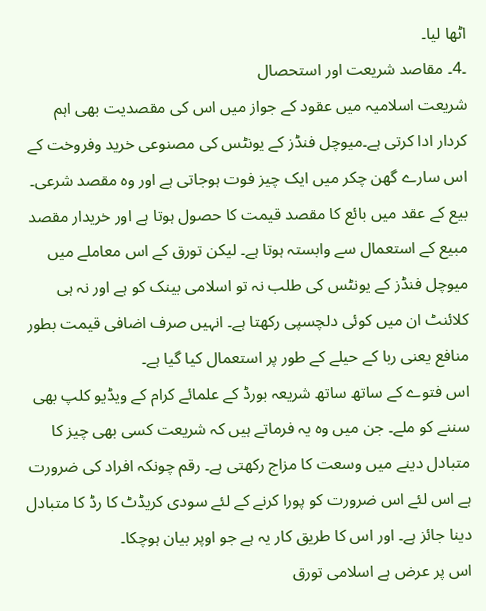اٹھا لیا۔
۔4۔ مقاصد شریعت اور استحصال
شریعت اسلامیہ میں عقود کے جواز میں اس کی مقصدیت بھی اہم کردار ادا کرتی ہے۔میوچل فنڈز کے یونٹس کی مصنوعی خرید وفروخت کے اس سارے گھن چکر میں ایک چیز فوت ہوجاتی ہے اور وہ مقصد شرعی۔ بیع کے عقد میں بائع کا مقصد قیمت کا حصول ہوتا ہے اور خریدار مقصد مبیع کے استعمال سے وابستہ ہوتا ہے۔ لیکن تورق کے اس معاملے میں میوچل فنڈز کے یونٹس کی طلب نہ تو اسلامی بینک کو ہے اور نہ ہی کلائنٹ ان میں کوئی دلچسپی رکھتا ہے۔ انہیں صرف اضافی قیمت بطور منافع یعنی ربا کے حیلے کے طور پر استعمال کیا گیا ہے۔
اس فتوے کے ساتھ ساتھ شریعہ بورڈ کے علمائے کرام کے ویڈیو کلپ بھی سننے کو ملے۔ جن میں وہ یہ فرماتے ہیں کہ شریعت کسی بھی چیز کا متبادل دینے میں وسعت کا مزاج رکھتی ہے۔ رقم چونکہ افراد کی ضرورت ہے اس لئے اس ضرورت کو پورا کرنے کے لئے سودی کریڈٹ کا رڈ کا متبادل دینا جائز ہے۔ اور اس کا طریق کار یہ ہے جو اوپر بیان ہوچکا۔
اس پر عرض ہے اسلامی تورق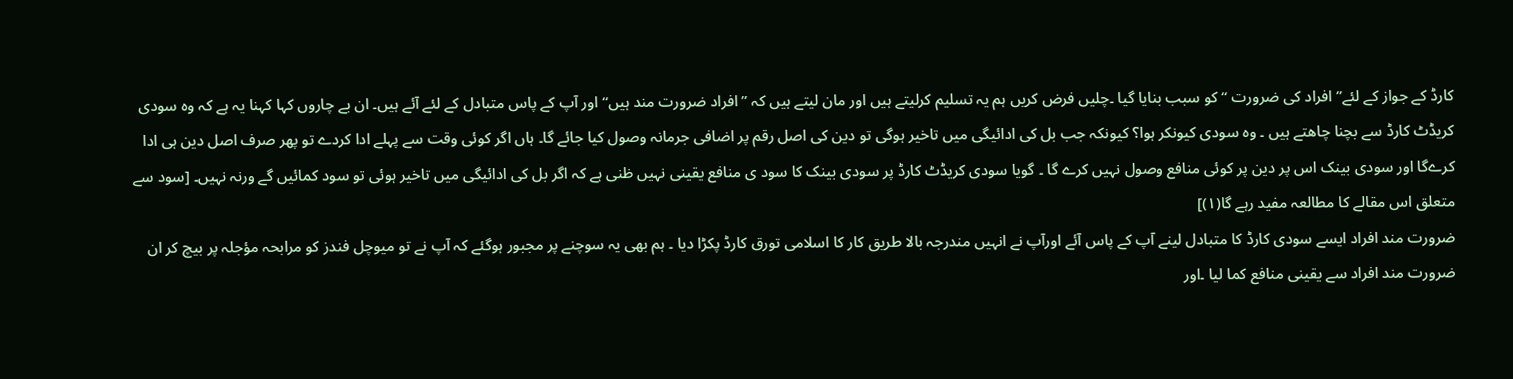کارڈ کے جواز کے لئے’’ افراد کی ضرورت ‘‘ کو سبب بنایا گیا ۔چلیں فرض کریں ہم یہ تسلیم کرلیتے ہیں اور مان لیتے ہیں کہ ’’ افراد ضرورت مند ہیں‘‘ اور آپ کے پاس متبادل کے لئے آئے ہیں۔ ان بے چاروں کہا کہنا یہ ہے کہ وہ سودی کریڈٹ کارڈ سے بچنا چاھتے ہیں ۔ وہ سودی کیونکر ہوا؟ کیونکہ جب بل کی ادائیگی میں تاخیر ہوگی تو دین کی اصل رقم پر اضافی جرمانہ وصول کیا جائے گا۔ ہاں اگر کوئی وقت سے پہلے ادا کردے تو پھر صرف اصل دین ہی ادا کرےگا اور سودی بینک اس پر دین پر کوئی منافع وصول نہیں کرے گا ۔ گویا سودی کریڈٹ کارڈ پر سودی بینک کا سود ی منافع یقینی نہیں ظنی ہے کہ اگر بل کی ادائیگی میں تاخیر ہوئی تو سود کمائیں گے ورنہ نہیں۔ [سود سے متعلق اس مقالے کا مطالعہ مفید رہے گا(۱)]
ضرورت مند افراد ایسے سودی کارڈ کا متبادل لینے آپ کے پاس آئے اورآپ نے انہیں مندرجہ بالا طریق کار کا اسلامی تورق کارڈ پکڑا دیا ۔ ہم بھی یہ سوچنے پر مجبور ہوگئے کہ آپ نے تو میوچل فندز کو مرابحہ مؤجلہ پر بیچ کر ان ضرورت مند افراد سے یقینی منافع کما لیا ۔اور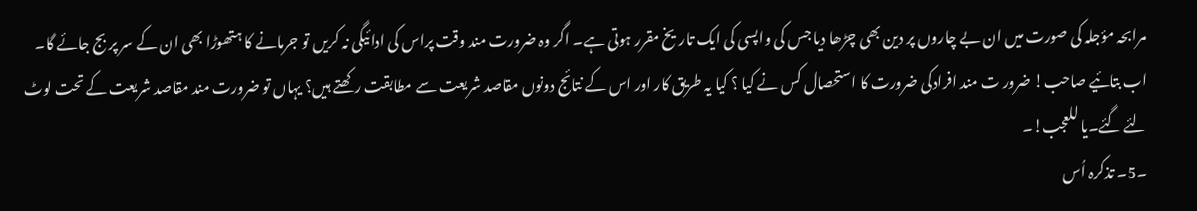مرابحہ مؤجلہ کی صورت میں ان بے چاروں پر دین بھی چڑھا دیا جس کی واپسی کی ایک تاریخ مقرر ہوتی ہے۔ اگر وہ ضرورت مند وقت پراس کی ادائیگی نہ کریں تو جرمانے کا ہتھوڑا بھی ان کے سر پر بج جائے گا۔
اب بتائیے صاحب! ضرور ت مند افرادکی ضرورت کا استحصال کس نے کیا ؟ کیا یہ طریق کار اور اس کے نتائج دونوں مقاصد شریعت سے مطابقت رکھتے ہیں؟ یہاں تو ضرورت مند مقاصد شریعت کے تحت لوٹ لئے گئے۔یا للعجب!۔
۔5۔ تذکرہ اُس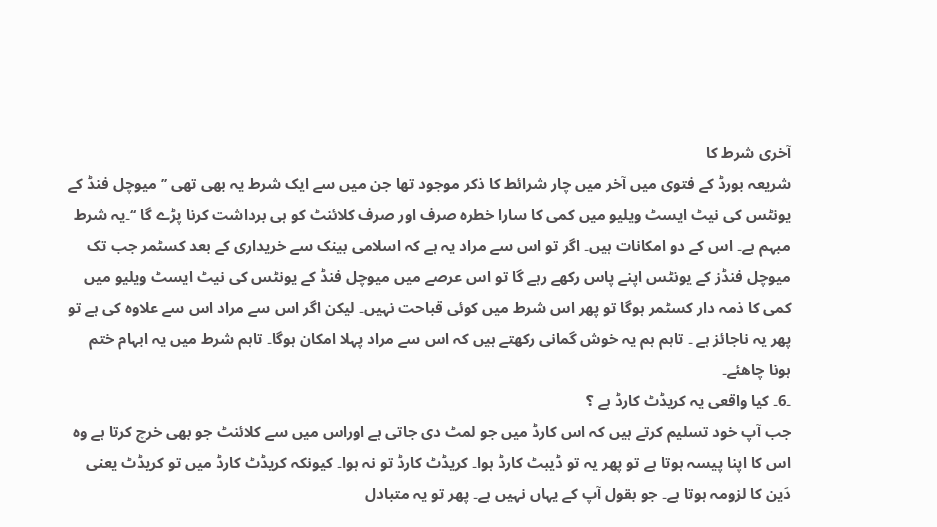آخری شرط کا
شریعہ بورڈ کے فتوی میں آخر میں چار شرائط کا ذکر موجود تھا جن میں سے ایک شرط یہ بھی تھی ’’ میوچل فنڈ کے یونٹس کی نیٹ ایسٹ ویلیو میں کمی کا سارا خطرہ صرف اور صرف کلائنٹ کو ہی برداشت کرنا پڑے گا ‘‘۔یہ شرط مبہم ہے۔ اس کے دو امکانات ہیں۔ اگر تو اس سے مراد یہ ہے کہ اسلامی بینک سے خریداری کے بعد کسٹمر جب تک میوچل فنڈز کے یونٹس اپنے پاس رکھے رہے گا تو اس عرصے میں میوچل فنڈ کے یونٹس کی نیٹ ایسٹ ویلیو میں کمی کا ذمہ دار کسٹمر ہوگا تو پھر اس شرط میں کوئی قباحت نہیں۔ لیکن اگر اس سے مراد اس سے علاوہ کی ہے تو پھر یہ ناجائز ہے ۔ تاہم ہم یہ خوش گمانی رکھتے ہیں کہ اس سے مراد پہلا امکان ہوگا۔ تاہم شرط میں یہ ابہام ختم ہونا چاھئے۔
۔6۔ کیا واقعی یہ کریڈٹ کارڈ ہے ؟
جب آپ خود تسلیم کرتے ہیں کہ اس کارڈ میں جو لمٹ دی جاتی ہے اوراس میں سے کلائنٹ جو بھی خرچ کرتا ہے وہ اس کا اپنا پیسہ ہوتا ہے تو پھر یہ تو ڈیبٹ کارڈ ہوا۔ کریڈٹ کارڈ تو نہ ہوا۔ کیونکہ کریڈٹ کارڈ میں تو کریڈٹ یعنی دَین کا لزومہ ہوتا ہے۔ جو بقول آپ کے یہاں نہیں ہے۔ پھر تو یہ متبادل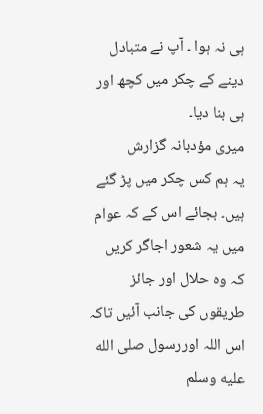ہی نہ ہوا ۔ آپ نے متبادل دینے کے چکر میں کچھ اور ہی بنا دیا۔
میری مؤدبانہ گزارش
یہ ہم کس چکر میں پڑ گئے ہیں۔ بجائے اس کے کہ عوام میں یہ شعور اجاگر کریں کہ وہ حلال اور جائز طریقوں کی جانب آئیں تاکہ اس اللہ اوررسول صلى الله عليه وسلم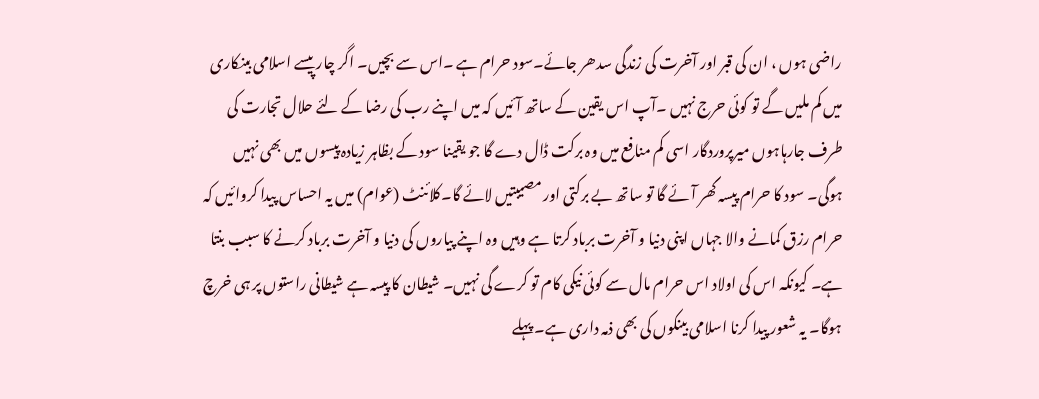راضی ہوں ، ان کی قبر اور آخرت کی زندگی سدھر جائے۔سود حرام ہے ۔اس سے بچیں۔ اگر چار پیسے اسلامی بینکاری میں کم ملیں گے تو کوئی حرج نہیں ۔آپ اس یقین کے ساتھ آئیں کہ میں اپنے رب کی رضا کے لئے حلال تجارت کی طرف جارہاہوں میرپروردگار اسی کم منافع میں وہ برکت ڈال دے گا جو یقینا سود کے بظاہر زیادہ پیسوں میں بھی نہیں ہوگی۔ سود کا حرام پیسہ گھر آئے گا تو ساتھ بے برکتی اور مصیبتیں لائے گا۔کلائنٹ (عوام) میں یہ احساس پیدا کروائیں کہ حرام رزق کمانے والا جہاں اپنی دنیا و آخرت برباد کرتا ہے وہیں وہ اپنے پیاروں کی دنیا و آخرت برباد کرنے کا سبب بنتا ہے۔ کیونکہ اس کی اولاد اس حرام مال سے کوئی نیکی کام تو کرے گی نہیں۔ شیطان کا پیسہ ہے شیطانی راستوں پر ہی خرچ ہوگا۔ یہ شعور پیدا کرنا اسلامی بینکوں کی بھی ذمہ داری ہے۔ پہلے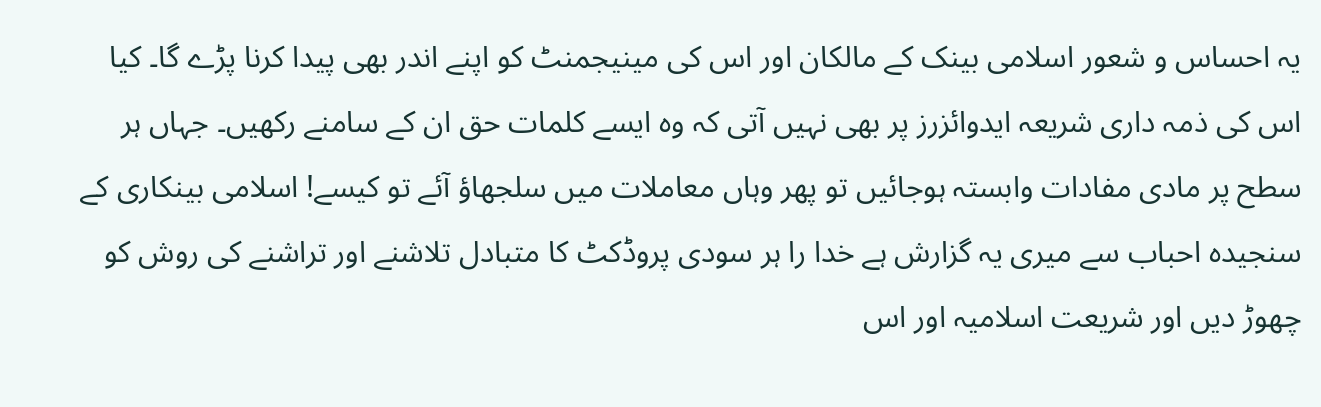یہ احساس و شعور اسلامی بینک کے مالکان اور اس کی مینیجمنٹ کو اپنے اندر بھی پیدا کرنا پڑے گا۔ کیا اس کی ذمہ داری شریعہ ایدوائزرز پر بھی نہیں آتی کہ وہ ایسے کلمات حق ان کے سامنے رکھیں۔ جہاں ہر سطح پر مادی مفادات وابستہ ہوجائیں تو پھر وہاں معاملات میں سلجھاؤ آئے تو کیسے! اسلامی بینکاری کے سنجیدہ احباب سے میری یہ گزارش ہے خدا را ہر سودی پروڈکٹ کا متبادل تلاشنے اور تراشنے کی روش کو چھوڑ دیں اور شریعت اسلامیہ اور اس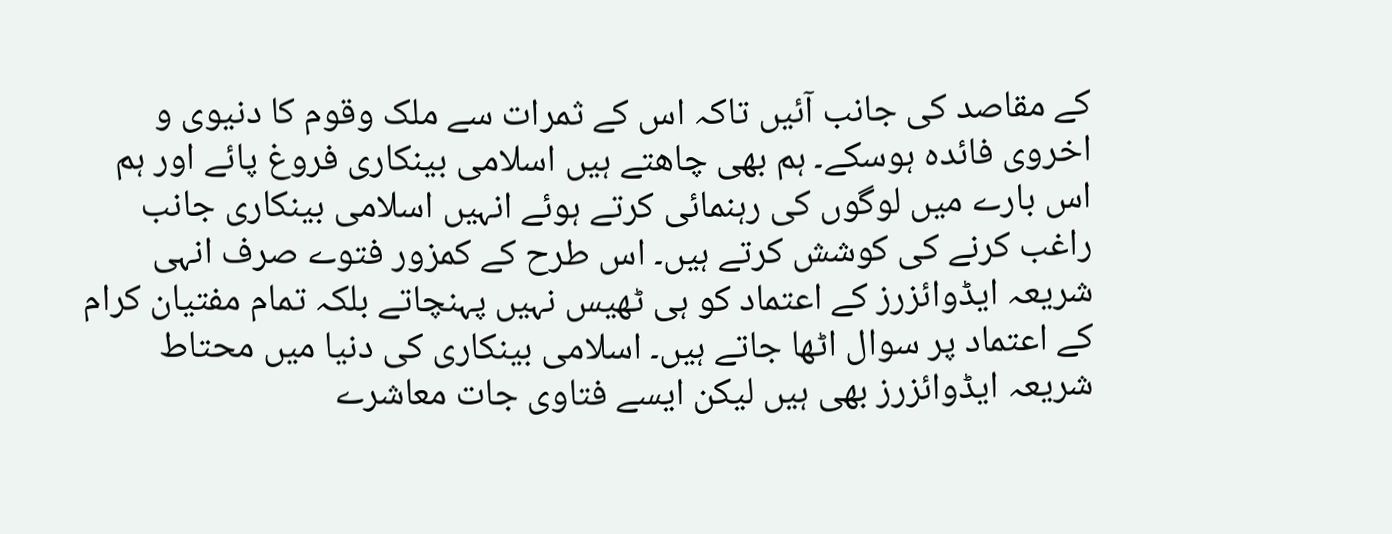کے مقاصد کی جانب آئیں تاکہ اس کے ثمرات سے ملک وقوم کا دنیوی و اخروی فائدہ ہوسکے۔ ہم بھی چاھتے ہیں اسلامی بینکاری فروغ پائے اور ہم اس بارے میں لوگوں کی رہنمائی کرتے ہوئے انہیں اسلامی بینکاری جانب راغب کرنے کی کوشش کرتے ہیں۔ اس طرح کے کمزور فتوے صرف انہی شریعہ ایڈوائزرز کے اعتماد کو ہی ٹھیس نہیں پہنچاتے بلکہ تمام مفتیان کرام کے اعتماد پر سوال اٹھا جاتے ہیں۔ اسلامی بینکاری کی دنیا میں محتاط شریعہ ایڈوائزرز بھی ہیں لیکن ایسے فتاوی جات معاشرے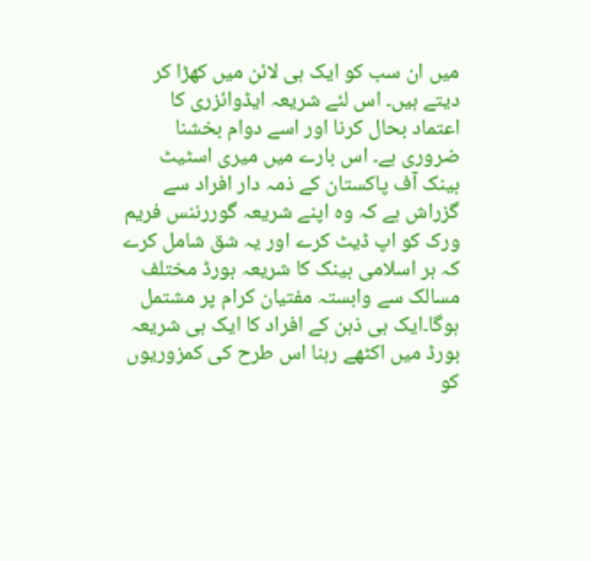میں ان سب کو ایک ہی لائن میں کھڑا کر دیتے ہیں۔ اس لئے شریعہ ایڈوائزری کا اعتماد بحال کرنا اور اسے دوام بخشنا ضروری ہے۔ اس بارے میں میری اسٹیٹ بینک آف پاکستان کے ذمہ دار افراد سے گزراش ہے کہ وہ اپنے شریعہ گوررننس فریم ورک کو اپ ڈیٹ کرے اور یہ شق شامل کرے کہ ہر اسلامی بینک کا شریعہ بورڈ مختلف مسالک سے وابستہ مفتیان کرام پر مشتمل ہوگا۔ایک ہی ذہن کے افراد کا ایک ہی شریعہ بورڈ میں اکٹھے رہنا اس طرح کی کمزوریوں کو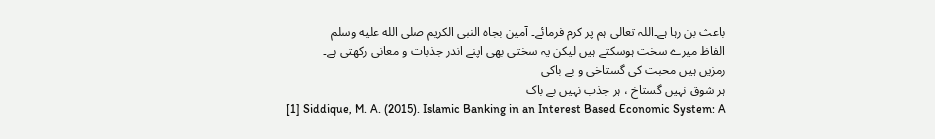باعث بن رہا ہے۔اللہ تعالی ہم پر کرم فرمائے۔ آمین بجاہ النبی الکریم صلى الله عليه وسلم
الفاظ میرے سخت ہوسکتے ہیں لیکن یہ سختی بھی اپنے اندر جذبات و معانی رکھتی ہے۔
رمزیں ہیں محبت کی گستاخی و بے باکی
ہر شوق نہیں گستاخ ، ہر جذب نہیں بے باک
[1] Siddique, M. A. (2015). Islamic Banking in an Interest Based Economic System: A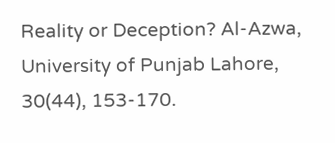Reality or Deception? Al-Azwa, University of Punjab Lahore, 30(44), 153-170.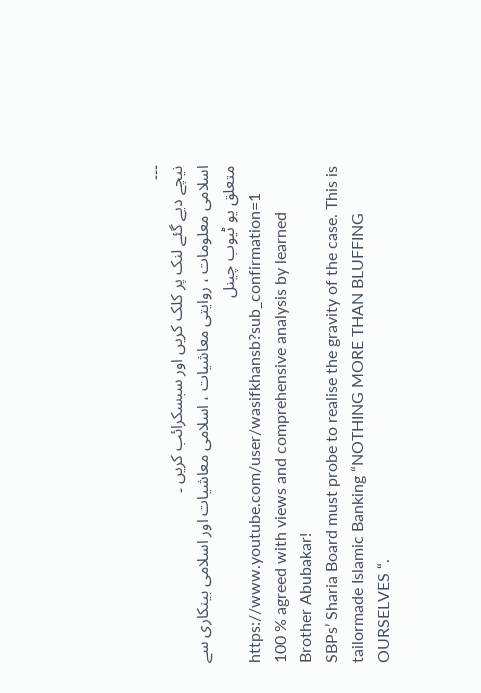۔۔۔
نیچے دیے گئے لنک پر کلک کریں اور سبسکرائب کریں ۔
اسلامی معلومات ، روایتی معاشیات ، اسلامی معاشیات اور اسلامی بینکاری سے متعلق یو ٹیوب چینل
https://www.youtube.com/user/wasifkhansb?sub_confirmation=1
100 % agreed with views and comprehensive analysis by learned Brother Abubakar!
SBPs’ Sharia Board must probe to realise the gravity of the case. This is tailormade Islamic Banking “NOTHING MORE THAN BLUFFING OURSELVES “.